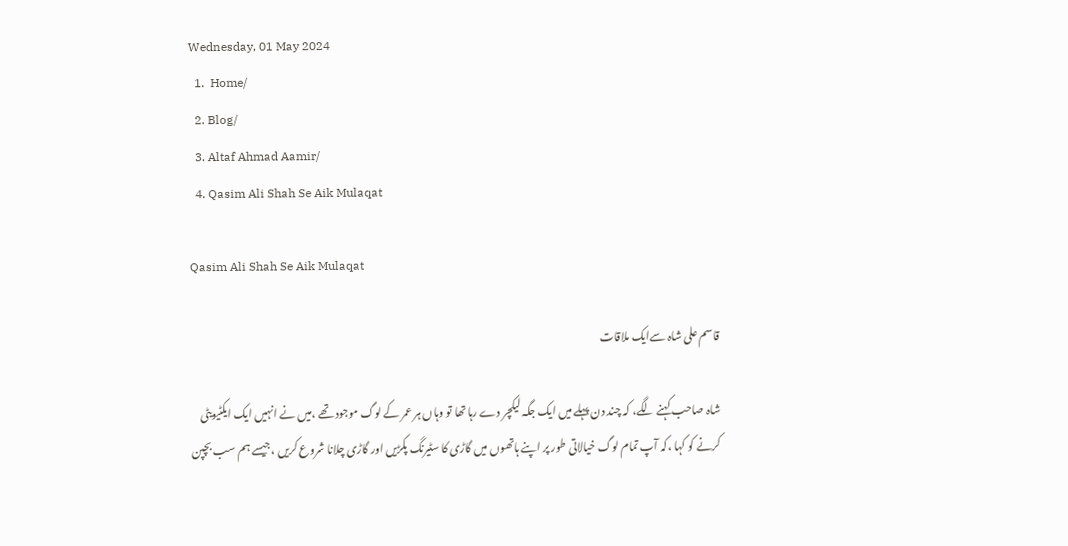Wednesday, 01 May 2024
  1.  Home/
  2. Blog/
  3. Altaf Ahmad Aamir/
  4. Qasim Ali Shah Se Aik Mulaqat

Qasim Ali Shah Se Aik Mulaqat

قاسم علی شاہ سےایک ملاقات

شاہ صاحب کہنے لگے، کہ چند دن پہلے میں ایک جگہ لیکچر دے رہا تھا تو وہاں ہر عمر کے لوگ موجود تھے ،میں نے انہیں ایک ایکٹیویٹی کرنے کو کہا ،کہ آپ تمام لوگ خیالاتی طور پر اپنے ہاتھوں میں گاڑی کا سٹیرنگ پکڑیں اور گاڑی چلانا شروع کریں ،جیسے ہم سب بچپن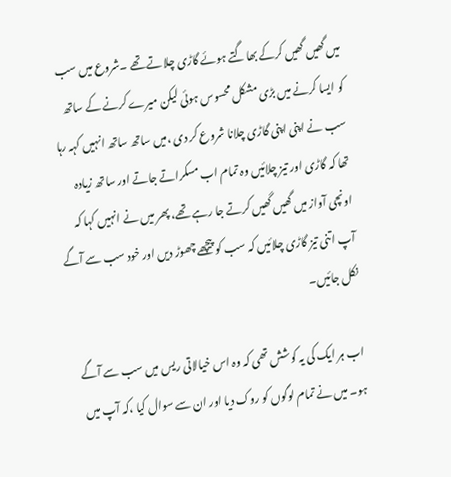میں گھیں گھیں کرکے بھاگتے ہوئے گاڑی چلاتے تھے ۔شروع میں سب کو ایسا کرنے میں بڑی مشکل محسوس ہوئی لیکن میرے کرنے کے ساتھ سب نے اپنی اپنی گاڑی چلانا شروع کر دی ،میں ساتھ ساتھ انہیں کہہ رہا تھا کہ گاڑی اور تیز چلائیں وہ تمام اب مسکراتے جاتے اور ساتھ زیادہ اونچی آواز میں گھیں گھیں کرتے جا رہے تھے، پھر میں نے انہیں کہا کہ آپ اتنی تیز گاڑی چلائیں کہ سب کو پیچھے چھوڑ دیں اور خود سب سے آگے نکل جائیں۔

اب ہر ایک کی یہ کوشش تھی کہ وہ اس خیالاتی ریس میں سب سے آگے ہو۔ میں نے تمام لوگوں کو روک دیا اور ان سے سوال کیا ،کہ آپ میں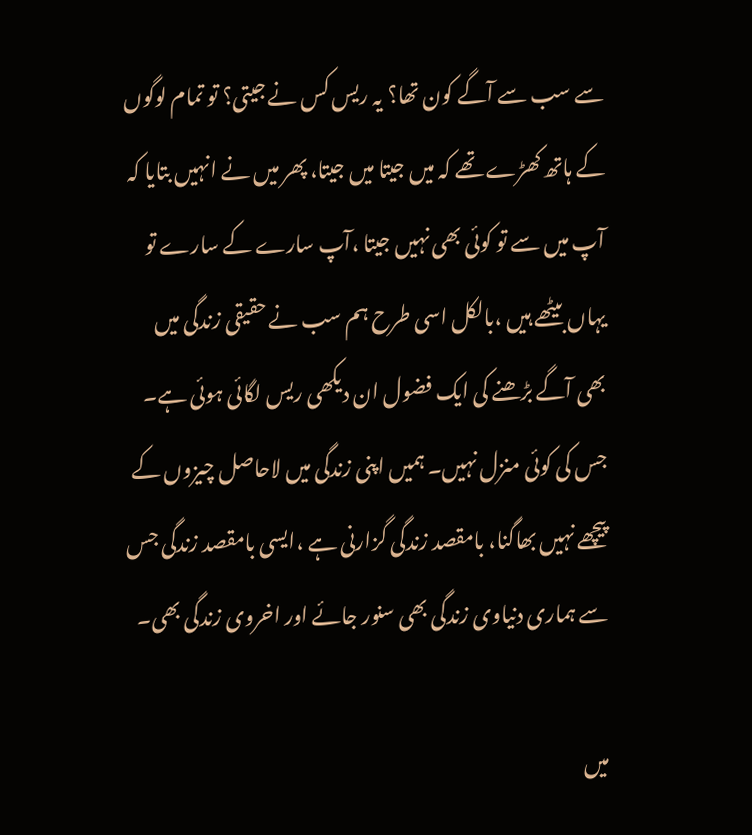سے سب سے آگے کون تھا؟ یہ ریس کس نے جیتی؟ تو تمام لوگوں کے ہاتھ کھڑے تھے کہ میں جیتا میں جیتا، پھر میں نے انہیں بتایا کہ آپ میں سے تو کوئی بھی نہیں جیتا ،آپ سارے کے سارے تو یہاں بیٹھے ہیں ،بالکل اسی طرح ہم سب نے حقیقی زندگی میں بھی آگے بڑھنے کی ایک فضول ان دیکھی ریس لگائی ہوئی ہے۔ جس کی کوئی منزل نہیں۔ ہمیں اپنی زندگی میں لاحاصل چیزوں کے پیچھے نہیں بھاگنا، بامقصد زندگی گزارنی ہے ،ایسی بامقصد زندگی جس سے ہماری دنیاوی زندگی بھی سنور جائے اور اخروی زندگی بھی۔

میں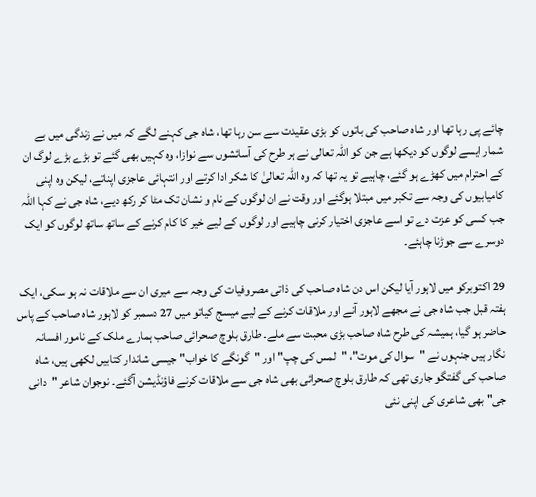چائے پی رہا تھا اور شاہ صاحب کی باتوں کو بڑی عقیدت سے سن رہا تھا، شاہ جی کہنے لگے کہ میں نے زندگی میں بے شمار ایسے لوگوں کو دیکھا ہے جن کو اللہ تعالی نے ہر طرح کی آسائشوں سے نوازا، وہ کہیں بھی گئے تو بڑے بڑے لوگ ان کے احترام میں کھڑے ہو گئے، چاہیے تو یہ تھا کہ وہ اللہ تعالیٰ کا شکر ادا کرتے اور انتہائی عاجزی اپناتے، لیکن وہ اپنی کامیابیوں کی وجہ سے تکبر میں مبتلا ہوگئے اور وقت نے ان لوگوں کے نام و نشان تک مٹا کر رکھ دیے، شاہ جی نے کہا اللہ جب کسی کو عزت دے تو اسے عاجزی اختیار کرنی چاہیے اور لوگوں کے لیے خیر کا کام کرنے کے ساتھ ساتھ لوگوں کو ایک دوسرے سے جوڑنا چاہئے۔

29 اکتوبرکو میں لاہور آیا لیکن اس دن شاہ صاحب کی ذاتی مصروفیات کی وجہ سے میری ان سے ملاقات نہ ہو سکی، ایک ہفتہ قبل جب شاہ جی نے مجھے لاہور آنے اور ملاقات کرنے کے لیے میسج کیاتو میں 27 دسمبر کو لاہور شاہ صاحب کے پاس حاضر ہو گیا، ہمیشہ کی طرح شاہ صاحب بڑی محبت سے ملے۔ طارق بلوچ صحرائی صاحب ہمارے ملک کے نامور افسانہ نگار ہیں جنہوں نے "سوال کی موت"، "لمس کی چپ" اور "گونگے کا خواب" جیسی شاندار کتابیں لکھی ہیں، شاہ صاحب کی گفتگو جاری تھی کہ طارق بلوچ صحرائی بھی شاہ جی سے ملاقات کرنے فاؤنڈیشن آگئے۔ نوجوان شاعر "دانی جی" بھی شاعری کی اپنی نئی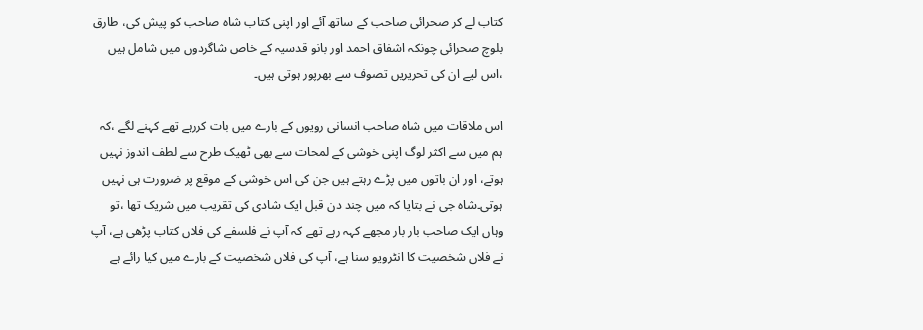کتاب لے کر صحرائی صاحب کے ساتھ آئے اور اپنی کتاب شاہ صاحب کو پیش کی، طارق بلوچ صحرائی چونکہ اشفاق احمد اور بانو قدسیہ کے خاص شاگردوں میں شامل ہیں ،اس لیے ان کی تحریریں تصوف سے بھرپور ہوتی ہیں۔

اس ملاقات میں شاہ صاحب انسانی رویوں کے بارے میں بات کررہے تھے کہنے لگے ،کہ ہم میں سے اکثر لوگ اپنی خوشی کے لمحات سے بھی ٹھیک طرح سے لطف اندوز نہیں ہوتے، اور ان باتوں میں پڑے رہتے ہیں جن کی اس خوشی کے موقع پر ضرورت ہی نہیں ہوتی۔شاہ جی نے بتایا کہ میں چند دن قبل ایک شادی کی تقریب میں شریک تھا ،تو وہاں ایک صاحب بار بار مجھے کہہ رہے تھے کہ آپ نے فلسفے کی فلاں کتاب پڑھی ہے، آپ نے فلاں شخصیت کا انٹرویو سنا ہے، آپ کی فلاں شخصیت کے بارے میں کیا رائے ہے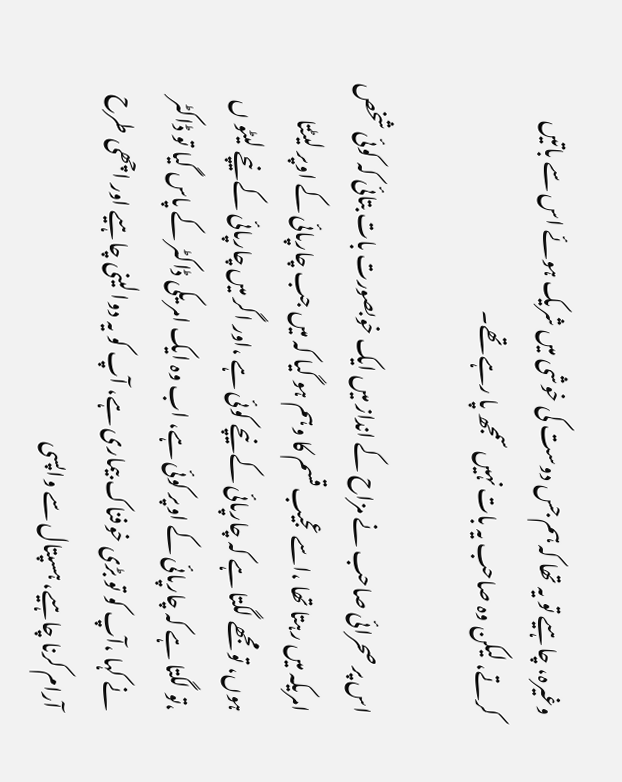وغیرہ، چاہیے تو یہ تھا کہ ہم جس دوست کی خوشی میں شریک ہوئے اس سے باتیں کرتے، لیکن وہ صاحب یہ بات نہیں سمجھ پا رہے تھے۔

اس پر صحرائی صاحب نے مزاح کے انداز میں ایک خوبصورت بات بتائی کہ کوئی شخص امریکہ میں رہتا تھا ،اسے عجیب قسم کا وہم ہو گیا کہ میں جب چارپائی کے اوپر لیٹتا ہوں، تو مجھے لگتا ہے کہ چارپائی کے نیچے کوئی ہے ،اور اگر میں چارپائی کے نیچے لیٹو ں ،تو لگتا ہے کہ چارپائی کے اوپر کوئی ہے، اب وہ ایک امر یکی ڈاکٹر کے پاس گیا تو ڈاکٹر نے کہا ،آپ کو تو بڑی خوفناک بیماری ہے، آپ کو یہ دوا لینی چاہیے اور اچھی طرح آرام کرنا چاہیے، ہسپتال سے واپسی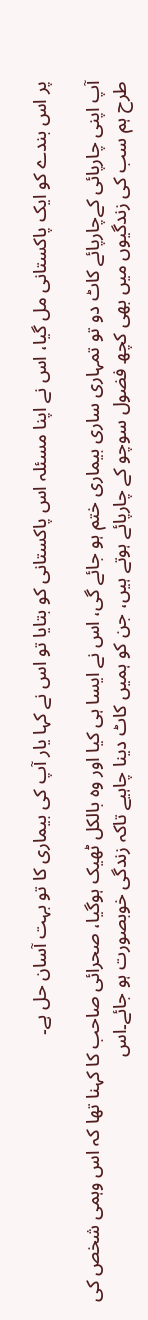پر اس بندے کو ایک پاکستانی مل گیا، اس نے اپنا مسئلہ اس پاکستانی کو بتایا تو اس نے کہا یار آپ کی بیماری کا تو بہت آسان حل ہے۔

آپ اپنی چارپائی کےچارپائے کاٹ دو تو تمہاری ساری بیماری ختم ہو جائے گی، اس نے ایسا ہی کیا اور وہ بالکل ٹھیک ہوگیا، صحرائی صاحب کا کہنا تھا کہ اس وہمی شخص کی طرح ہم سب کی زندگیوں میں بھی کچھ فضول سوچو کے چارپائے ہوتے ہیں، جن کو ہمیں کاٹ دینا چاہیے تاکہ زندگی خوبصورت ہو جائے۔اس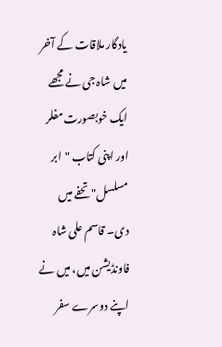یادگار ملاقات کے آخر میں شاہ جی نے مجھے ایک خوبصورت مفلر اور اپنی کتاب "ابر مسلسل" تحفے میں دی۔ قاسم علی شاہ فاونڈیشن میں، میں نے اپنے دوسرے سفر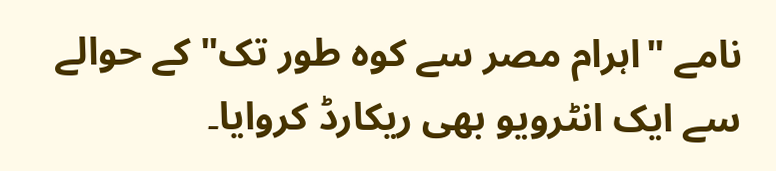نامے "اہرام مصر سے کوہ طور تک" کے حوالے سے ایک انٹرویو بھی ریکارڈ کروایا۔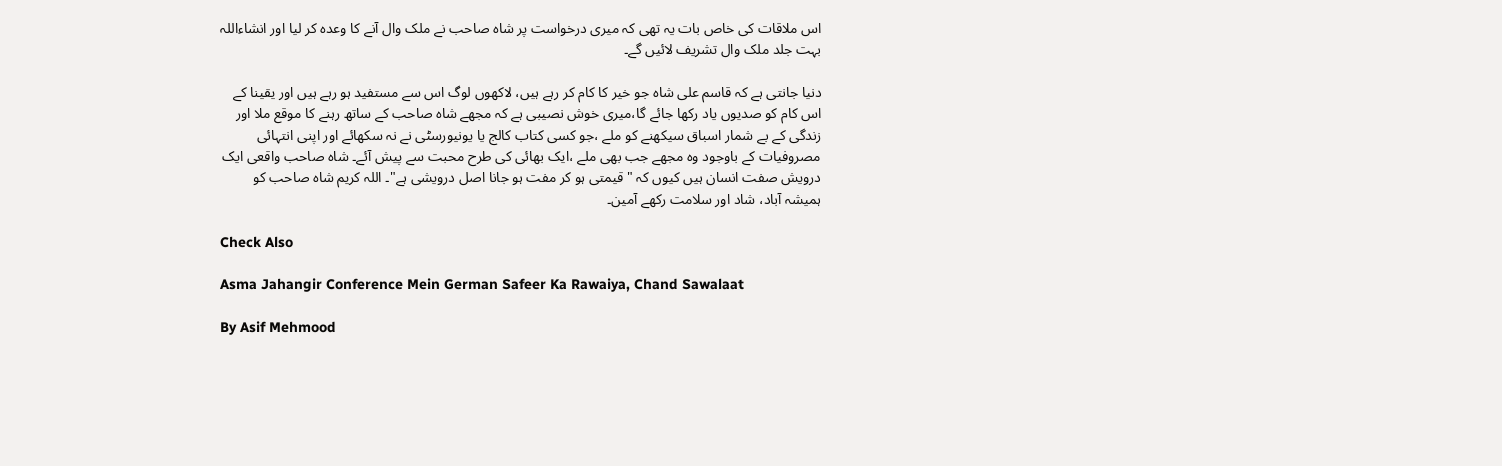اس ملاقات کی خاص بات یہ تھی کہ میری درخواست پر شاہ صاحب نے ملک وال آنے کا وعدہ کر لیا اور انشاءاللہ بہت جلد ملک وال تشریف لائیں گے۔

دنیا جانتی ہے کہ قاسم علی شاہ جو خیر کا کام کر رہے ہیں، لاکھوں لوگ اس سے مستفید ہو رہے ہیں اور یقینا کے اس کام کو صدیوں یاد رکھا جائے گا،میری خوش نصیبی ہے کہ مجھے شاہ صاحب کے ساتھ رہنے کا موقع ملا اور زندگی کے بے شمار اسباق سیکھنے کو ملے ،جو کسی کتاب کالج یا یونیورسٹی نے نہ سکھائے اور اپنی انتہائی مصروفیات کے باوجود وہ مجھے جب بھی ملے ،ایک بھائی کی طرح محبت سے پیش آئے۔ شاہ صاحب واقعی ایک درویش صفت انسان ہیں کیوں کہ "قیمتی ہو کر مفت ہو جانا اصل درویشی ہے"۔ اللہ کریم شاہ صاحب کو ہمیشہ آباد، شاد اور سلامت رکھے آمین۔

Check Also

Asma Jahangir Conference Mein German Safeer Ka Rawaiya, Chand Sawalaat

By Asif Mehmood